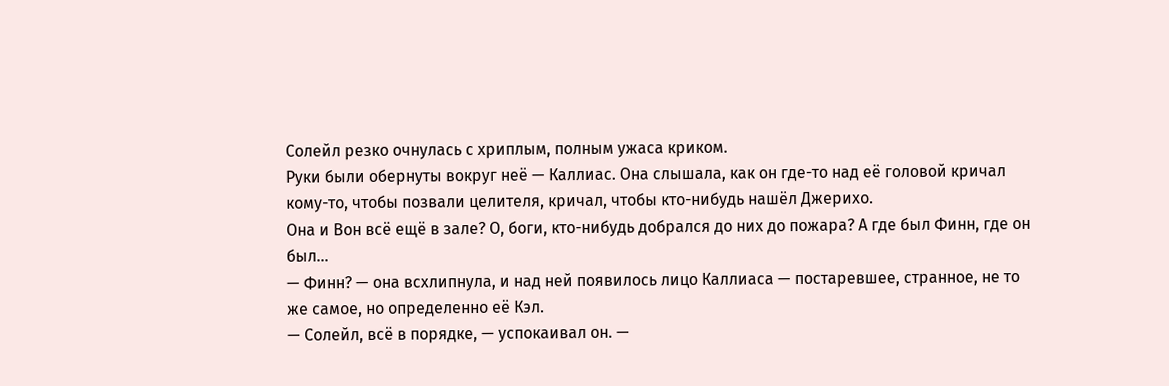Солейл резко очнулась с хриплым, полным ужаса криком.
Руки были обернуты вокруг неё — Каллиас. Она слышала, как он где-то над её головой кричал кому-то, чтобы позвали целителя, кричал, чтобы кто-нибудь нашёл Джерихо.
Она и Вон всё ещё в зале? О, боги, кто-нибудь добрался до них до пожара? А где был Финн, где он был…
— Финн? — она всхлипнула, и над ней появилось лицо Каллиаса — постаревшее, странное, не то же самое, но определенно её Кэл.
— Солейл, всё в порядке, — успокаивал он. —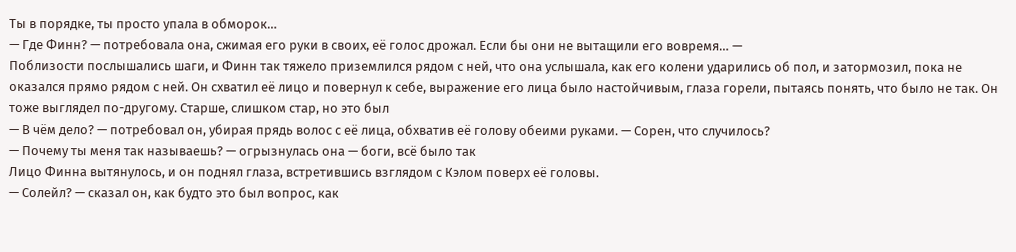Ты в порядке, ты просто упала в обморок…
— Где Финн? — потребовала она, сжимая его руки в своих, её голос дрожал. Если бы они не вытащили его вовремя… —
Поблизости послышались шаги, и Финн так тяжело приземлился рядом с ней, что она услышала, как его колени ударились об пол, и затормозил, пока не оказался прямо рядом с ней. Он схватил её лицо и повернул к себе, выражение его лица было настойчивым, глаза горели, пытаясь понять, что было не так. Он тоже выглядел по-другому. Старше, слишком стар, но это был
— В чём дело? — потребовал он, убирая прядь волос с её лица, обхватив её голову обеими руками. — Сорен, что случилось?
— Почему ты меня так называешь? — огрызнулась она — боги, всё было так
Лицо Финна вытянулось, и он поднял глаза, встретившись взглядом с Кэлом поверх её головы.
— Солейл? — сказал он, как будто это был вопрос, как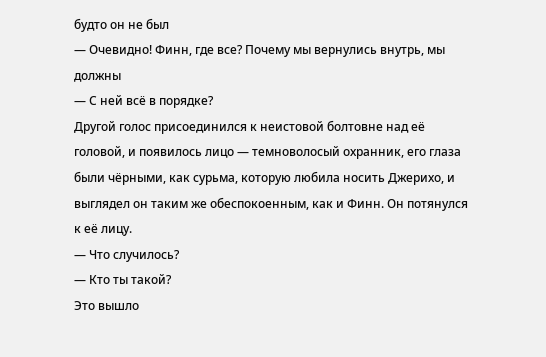будто он не был
— Очевидно! Финн, где все? Почему мы вернулись внутрь, мы должны
— С ней всё в порядке?
Другой голос присоединился к неистовой болтовне над её головой, и появилось лицо — темноволосый охранник, его глаза были чёрными, как сурьма, которую любила носить Джерихо, и выглядел он таким же обеспокоенным, как и Финн. Он потянулся к её лицу.
— Что случилось?
— Кто ты такой?
Это вышло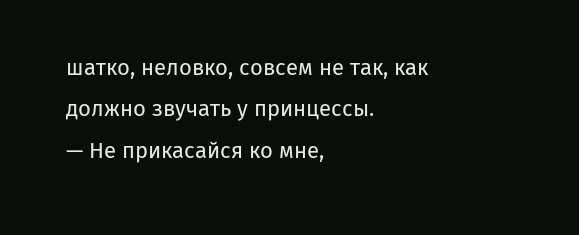шатко, неловко, совсем не так, как должно звучать у принцессы.
— Не прикасайся ко мне,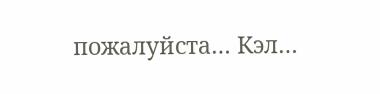пожалуйста… Кэл…